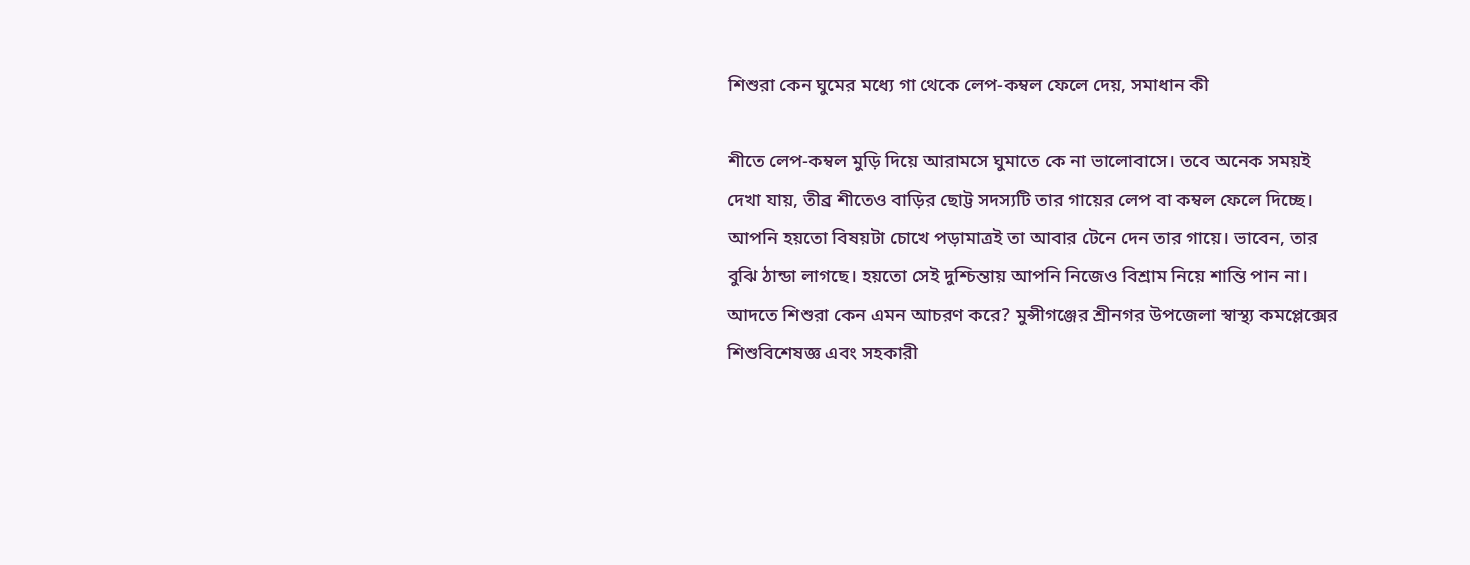শিশুরা কেন ঘুমের মধ্যে গা থেকে লেপ-কম্বল ফেলে দেয়, সমাধান কী

শীতে লেপ-কম্বল মুড়ি দিয়ে আরামসে ঘুমাতে কে না ভালোবাসে। তবে অনেক সময়ই দেখা যায়, তীব্র শীতেও বাড়ির ছোট্ট সদস্যটি তার গায়ের লেপ বা কম্বল ফেলে দিচ্ছে। আপনি হয়তো বিষয়টা চোখে পড়ামাত্রই তা আবার টেনে দেন তার গায়ে। ভাবেন, তার বুঝি ঠান্ডা লাগছে। হয়তো সেই দুশ্চিন্তায় আপনি নিজেও বিশ্রাম নিয়ে শান্তি পান না। আদতে শিশুরা কেন এমন আচরণ করে? মুন্সীগঞ্জের শ্রীনগর উপজেলা স্বাস্থ্য কমপ্লেক্সের শিশুবিশেষজ্ঞ এবং সহকারী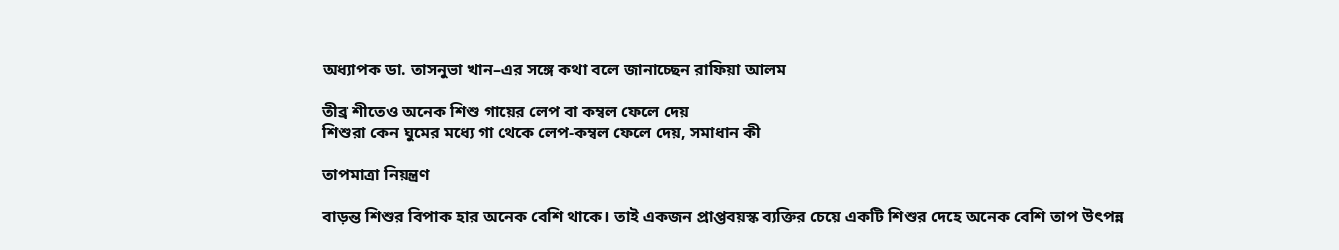অধ্যাপক ডা. তাসনুভা খান–এর সঙ্গে কথা বলে জানাচ্ছেন রাফিয়া আলম

তীব্র শীতেও অনেক শিশু গায়ের লেপ বা কম্বল ফেলে দেয়
শিশুরা কেন ঘুমের মধ্যে গা থেকে লেপ-কম্বল ফেলে দেয়, সমাধান কী

তাপমাত্রা নিয়ন্ত্রণ

বাড়ন্ত শিশুর বিপাক হার অনেক বেশি থাকে। তাই একজন প্রাপ্তবয়স্ক ব্যক্তির চেয়ে একটি শিশুর দেহে অনেক বেশি তাপ উৎপন্ন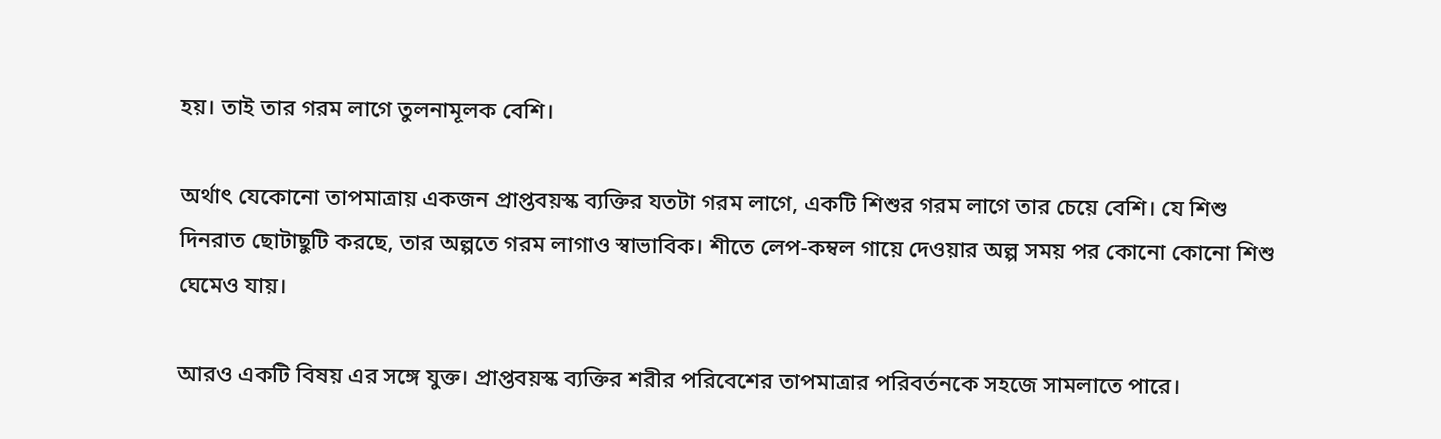হয়। তাই তার গরম লাগে তুলনামূলক বেশি।

অর্থাৎ যেকোনো তাপমাত্রায় একজন প্রাপ্তবয়স্ক ব্যক্তির যতটা গরম লাগে, একটি শিশুর গরম লাগে তার চেয়ে বেশি। যে শিশু দিনরাত ছোটাছুটি করছে, তার অল্পতে গরম লাগাও স্বাভাবিক। শীতে লেপ-কম্বল গায়ে দেওয়ার অল্প সময় পর কোনো কোনো শিশু ঘেমেও যায়।

আরও একটি বিষয় এর সঙ্গে যুক্ত। প্রাপ্তবয়স্ক ব্যক্তির শরীর পরিবেশের তাপমাত্রার পরিবর্তনকে সহজে সামলাতে পারে।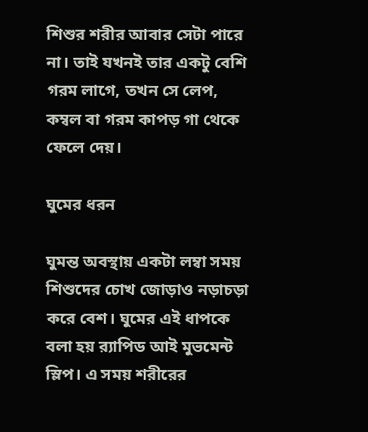শিশুর শরীর আবার সেটা পারে না। তাই যখনই তার একটু বেশি গরম লাগে, তখন সে লেপ, কম্বল বা গরম কাপড় গা থেকে ফেলে দেয়।

ঘুমের ধরন

ঘুমন্ত অবস্থায় একটা লম্বা সময় শিশুদের চোখ জোড়াও নড়াচড়া করে বেশ। ঘুমের এই ধাপকে বলা হয় র‍্যাপিড আই মুভমেন্ট স্লিপ। এ সময় শরীরের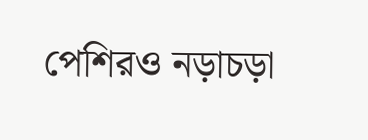পেশিরও নড়াচড়া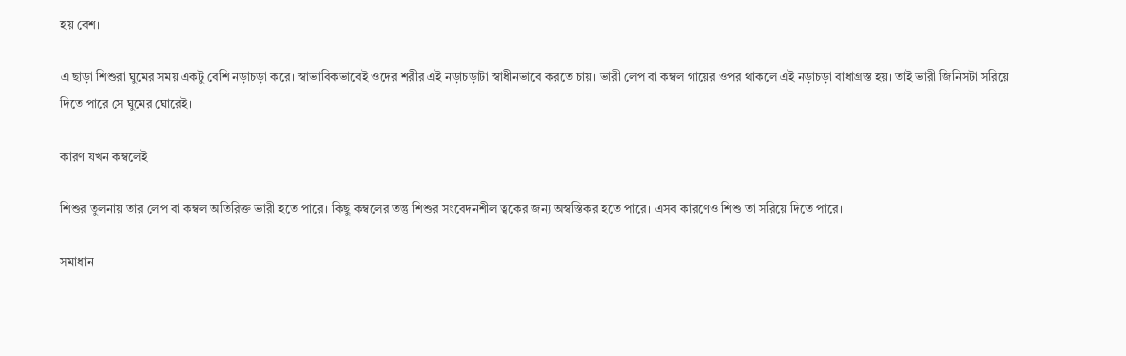হয় বেশ।

এ ছাড়া শিশুরা ঘুমের সময় একটু বেশি নড়াচড়া করে। স্বাভাবিকভাবেই ওদের শরীর এই নড়াচড়াটা স্বাধীনভাবে করতে চায়। ভারী লেপ বা কম্বল গায়ের ওপর থাকলে এই নড়াচড়া বাধাগ্রস্ত হয়। তাই ভারী জিনিসটা সরিয়ে দিতে পারে সে ঘুমের ঘোরেই।

কারণ যখন কম্বলেই

শিশুর তুলনায় তার লেপ বা কম্বল অতিরিক্ত ভারী হতে পারে। কিছু কম্বলের তন্তু শিশুর সংবেদনশীল ত্বকের জন্য অস্বস্তিকর হতে পারে। এসব কারণেও শিশু তা সরিয়ে দিতে পারে।

সমাধান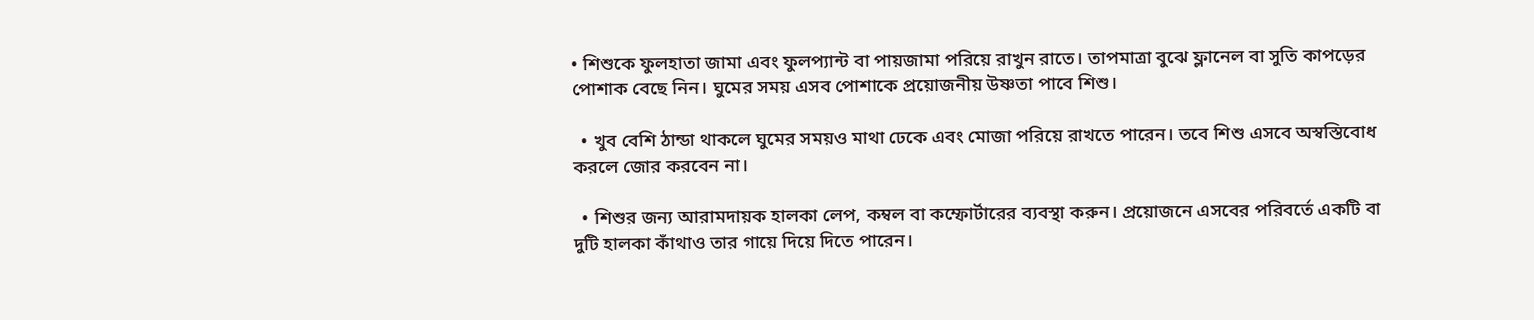• শিশুকে ফুলহাতা জামা এবং ফুলপ্যান্ট বা পায়জামা পরিয়ে রাখুন রাতে। তাপমাত্রা বুঝে ফ্লানেল বা সুতি কাপড়ের পোশাক বেছে নিন। ঘুমের সময় এসব পোশাকে প্রয়োজনীয় উষ্ণতা পাবে শিশু।

  • খুব বেশি ঠান্ডা থাকলে ঘুমের সময়ও মাথা ঢেকে এবং মোজা পরিয়ে রাখতে পারেন। তবে শিশু এসবে অস্বস্তিবোধ করলে জোর করবেন না।

  • শিশুর জন্য আরামদায়ক হালকা লেপ, কম্বল বা কম্ফোর্টারের ব্যবস্থা করুন। প্রয়োজনে এসবের পরিবর্তে একটি বা দুটি হালকা কাঁথাও তার গায়ে দিয়ে দিতে পারেন।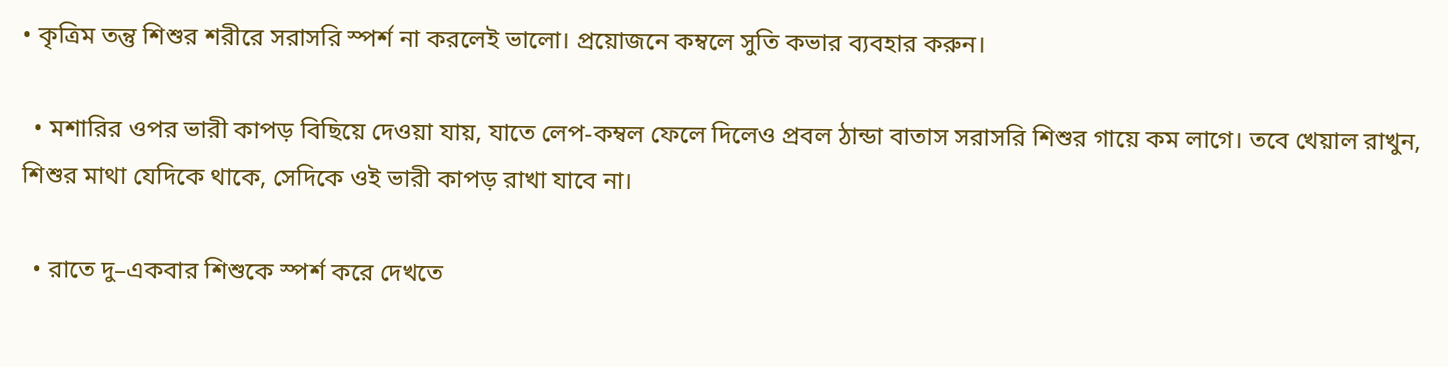• কৃত্রিম তন্তু শিশুর শরীরে সরাসরি স্পর্শ না করলেই ভালো। প্রয়োজনে কম্বলে সুতি কভার ব্যবহার করুন।

  • মশারির ওপর ভারী কাপড় বিছিয়ে দেওয়া যায়, যাতে লেপ-কম্বল ফেলে দিলেও প্রবল ঠান্ডা বাতাস সরাসরি শিশুর গায়ে কম লাগে। তবে খেয়াল রাখুন, শিশুর মাথা যেদিকে থাকে, সেদিকে ওই ভারী কাপড় রাখা যাবে না।

  • রাতে দু–একবার শিশুকে স্পর্শ করে দেখতে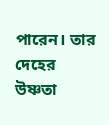পারেন। তার দেহের উষ্ণতা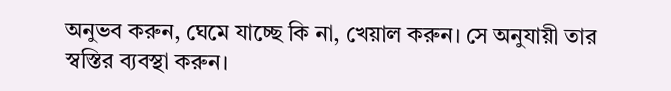অনুভব করুন, ঘেমে যাচ্ছে কি না, খেয়াল করুন। সে অনুযায়ী তার স্বস্তির ব্যবস্থা করুন।